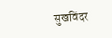सुखविंदर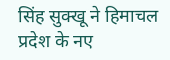सिंह सुक्खू ने हिमाचल प्रदेश के नए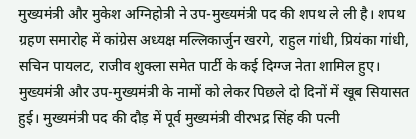मुख्यमंत्री और मुकेश अग्निहोत्री ने उप-मुख्यमंत्री पद की शपथ ले ली है। शपथ ग्रहण समारोह में कांग्रेस अध्यक्ष मल्लिकार्जुन खरगे, राहुल गांधी, प्रियंका गांधी, सचिन पायलट, राजीव शुक्ला समेत पार्टी के कई दिग्ग्ज नेता शामिल हुए।
मुख्यमंत्री और उप-मुख्यमंत्री के नामों को लेकर पिछले दो दिनों में खूब सियासत हुई। मुख्यमंत्री पद की दौड़ में पूर्व मुख्यमंत्री वीरभद्र सिंह की पत्नी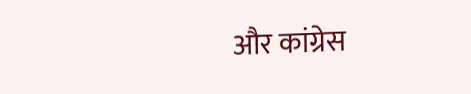और कांग्रेस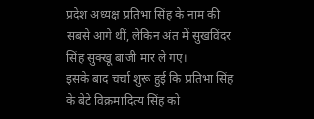प्रदेश अध्यक्ष प्रतिभा सिंह के नाम की सबसे आगे थीं, लेकिन अंत में सुखविंदर सिंह सुक्खू बाजी मार ले गए।
इसके बाद चर्चा शुरू हुई कि प्रतिभा सिंह के बेटे विक्रमादित्य सिंह को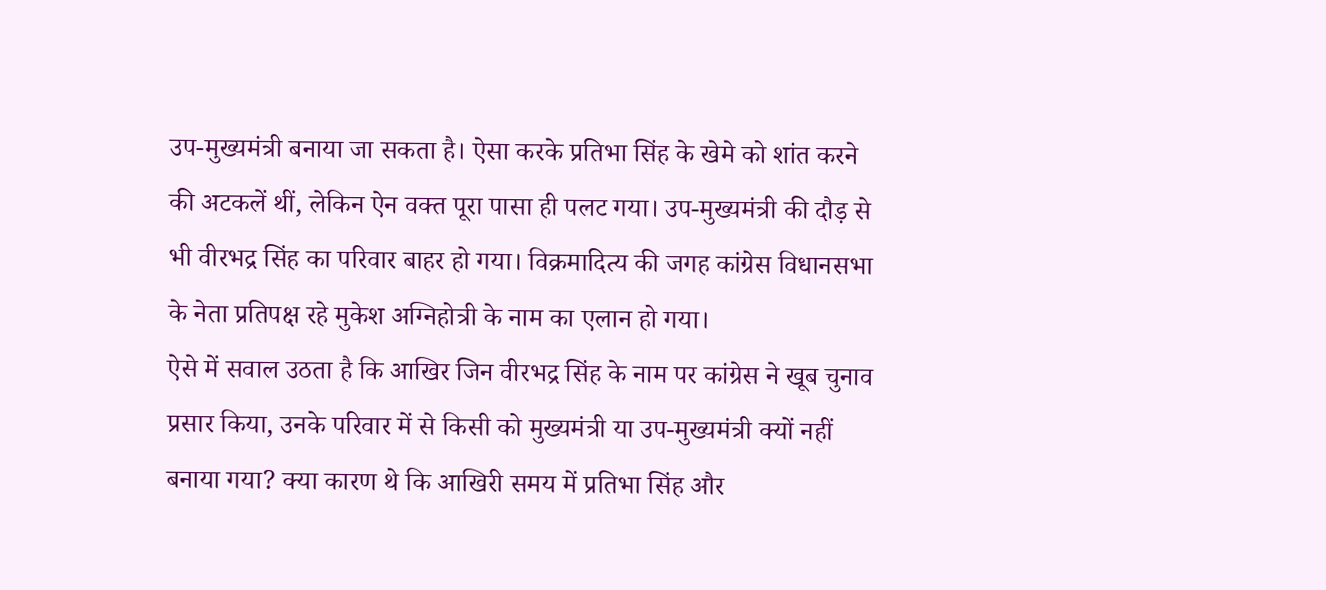उप-मुख्यमंत्री बनाया जा सकता है। ऐसा करके प्रतिभा सिंह के खेमे को शांत करने की अटकलें थीं, लेकिन ऐन वक्त पूरा पासा ही पलट गया। उप-मुख्यमंत्री की दौड़ से भी वीरभद्र सिंह का परिवार बाहर हो गया। विक्रमादित्य की जगह कांग्रेस विधानसभा के नेता प्रतिपक्ष रहे मुकेश अग्निहोत्री के नाम का एलान हो गया।
ऐसे में सवाल उठता है कि आखिर जिन वीरभद्र सिंह के नाम पर कांग्रेस ने खूब चुनाव प्रसार किया, उनके परिवार में से किसी को मुख्यमंत्री या उप-मुख्यमंत्री क्यों नहीं बनाया गया? क्या कारण थे कि आखिरी समय में प्रतिभा सिंह और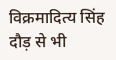विक्रमादित्य सिंह दौड़ से भी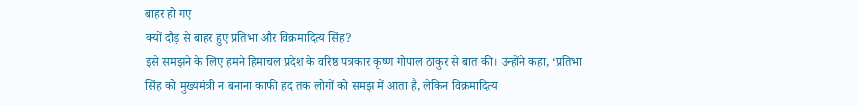बाहर हो गए
क्यों दौड़ से बाहर हुए प्रतिभा और विक्रमादित्य सिंह?
इसे समझने के लिए हमने हिमाचल प्रदेश के वरिष्ठ पत्रकार कृष्ण गोपाल ठाकुर से बात की। उन्होंने कहा, ‘प्रतिभा सिंह को मुख्यमंत्री न बनाना काफी हद तक लोगों को समझ में आता है, लेकिन विक्रमादित्य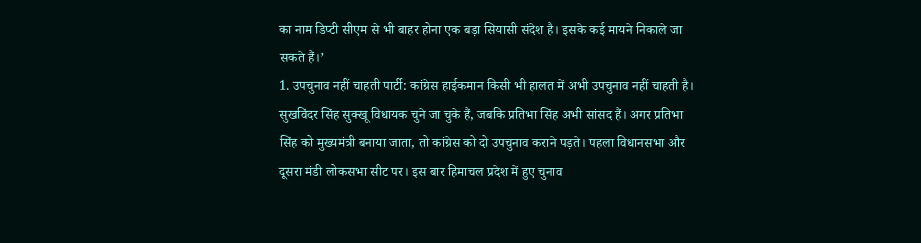का नाम डिप्टी सीएम से भी बाहर होना एक बड़ा सियासी संदेश है। इसके कई मायने निकाले जा सकते हैं।’
1. उपचुनाव नहीं चाहती पार्टी: कांग्रेस हाईकमान किसी भी हालत में अभी उपचुनाव नहीं चाहती है। सुखविंदर सिंह सुक्खू विधायक चुने जा चुके हैं, जबकि प्रतिभा सिंह अभी सांसद हैं। अगर प्रतिभा सिंह को मुख्यमंत्री बनाया जाता, तो कांग्रेस को दो उपचुनाव कराने पड़ते। पहला विधानसभा और दूसरा मंडी लोकसभा सीट पर। इस बार हिमाचल प्रदेश में हुए चुनाव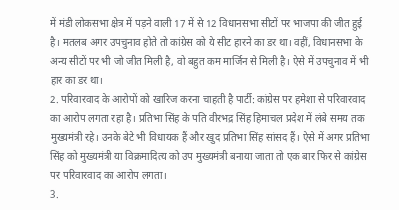में मंडी लोकसभा क्षेत्र में पड़ने वाली 17 में से 12 विधानसभा सीटों पर भाजपा की जीत हुई है। मतलब अगर उपचुनाव होते तो कांग्रेस को ये सीट हारने का डर था। वहीं, विधानसभा के अन्य सीटों पर भी जो जीत मिली है, वो बहुत कम मार्जिन से मिली है। ऐसे में उपचुनाव में भी हार का डर था।
2. परिवारवाद के आरोपों को खारिज करना चाहती है पार्टी: कांग्रेस पर हमेशा से परिवारवाद का आरोप लगता रहा है। प्रतिभा सिंह के पति वीरभद्र सिंह हिमाचल प्रदेश में लंबे समय तक मुख्यमंत्री रहे। उनके बेटे भी विधायक हैं और खुद प्रतिभा सिंह सांसद हैं। ऐसे में अगर प्रतिभा सिंह को मुख्यमंत्री या विक्रमादित्य को उप मुख्यमंत्री बनाया जाता तो एक बार फिर से कांग्रेस पर परिवारवाद का आरोप लगता।
3.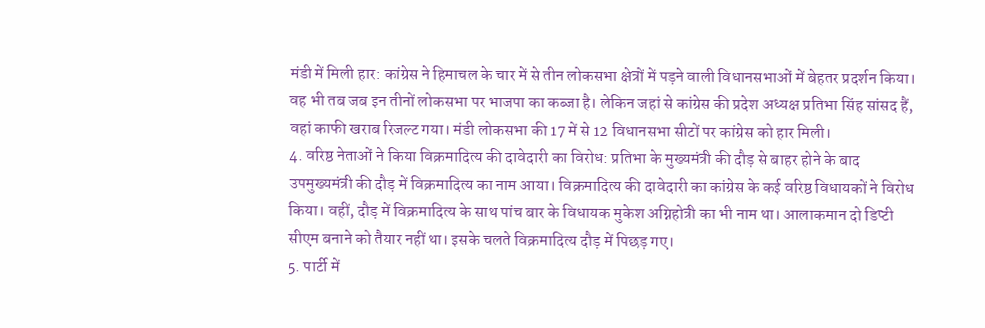मंडी में मिली हार: कांग्रेस ने हिमाचल के चार में से तीन लोकसभा क्षेत्रों में पड़ने वाली विधानसभाओं में बेहतर प्रदर्शन किया। वह भी तब जब इन तीनों लोकसभा पर भाजपा का कब्जा है। लेकिन जहां से कांग्रेस की प्रदेश अध्यक्ष प्रतिभा सिंह सांसद हैं, वहां काफी खराब रिजल्ट गया। मंडी लोकसभा की 17 में से 12 विधानसभा सीटों पर कांग्रेस को हार मिली।
4. वरिष्ठ नेताओं ने किया विक्रमादित्य की दावेदारी का विरोध: प्रतिभा के मुख्यमंत्री की दौड़ से बाहर होने के बाद उपमुख्यमंत्री की दौड़ में विक्रमादित्य का नाम आया। विक्रमादित्य की दावेदारी का कांग्रेस के कई वरिष्ठ विधायकों ने विरोध किया। वहीं, दौड़ में विक्रमादित्य के साथ पांच बार के विधायक मुकेश अग्निहोत्री का भी नाम था। आलाकमान दो डिप्टी सीएम बनाने को तैयार नहीं था। इसके चलते विक्रमादित्य दौड़ में पिछड़ गए।
5. पार्टी में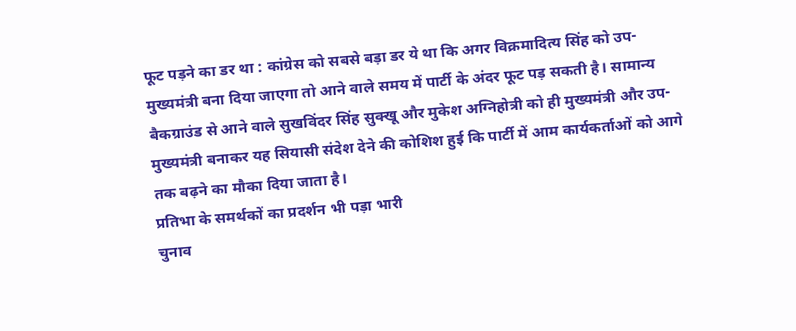फूट पड़ने का डर था : कांग्रेस को सबसे बड़ा डर ये था कि अगर विक्रमादित्य सिंह को उप-मुख्यमंत्री बना दिया जाएगा तो आने वाले समय में पार्टी के अंदर फूट पड़ सकती है। सामान्य बैकग्राउंड से आने वाले सुखविंदर सिंह सुक्खू और मुकेश अग्निहोत्री को ही मुख्यमंत्री और उप-मुख्यमंत्री बनाकर यह सियासी संदेश देने की कोशिश हुई कि पार्टी में आम कार्यकर्ताओं को आगे तक बढ़ने का मौका दिया जाता है।
प्रतिभा के समर्थकों का प्रदर्शन भी पड़ा भारी
चुनाव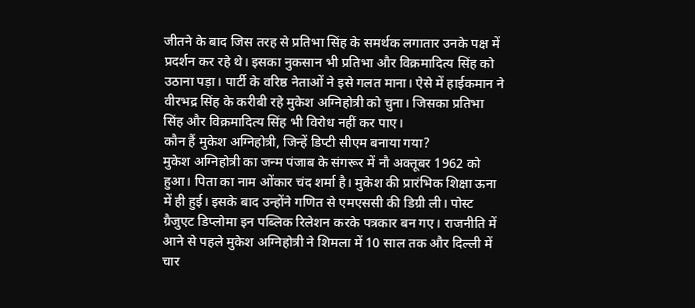जीतने के बाद जिस तरह से प्रतिभा सिंह के समर्थक लगातार उनके पक्ष में प्रदर्शन कर रहे थे। इसका नुकसान भी प्रतिभा और विक्रमादित्य सिंह को उठाना पड़ा। पार्टी के वरिष्ठ नेताओं ने इसे गलत माना। ऐसे में हाईकमान ने वीरभद्र सिंह के करीबी रहे मुकेश अग्निहोत्री को चुना। जिसका प्रतिभा सिंह और विक्रमादित्य सिंह भी विरोध नहीं कर पाए।
कौन हैं मुकेश अग्निहोत्री, जिन्हें डिप्टी सीएम बनाया गया?
मुकेश अग्निहोत्री का जन्म पंजाब के संगरूर में नौ अक्तूबर 1962 को हुआ। पिता का नाम ओंकार चंद शर्मा है। मुकेश की प्रारंभिक शिक्षा ऊना में ही हुई। इसके बाद उन्होंने गणित से एमएससी की डिग्री ली। पोस्ट ग्रैजुएट डिप्लोमा इन पब्लिक रिलेशन करके पत्रकार बन गए। राजनीति में आने से पहले मुकेश अग्निहोत्री ने शिमला में 10 साल तक और दिल्ली में चार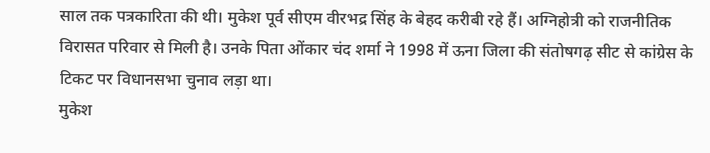साल तक पत्रकारिता की थी। मुकेश पूर्व सीएम वीरभद्र सिंह के बेहद करीबी रहे हैं। अग्निहोत्री को राजनीतिक विरासत परिवार से मिली है। उनके पिता ओंकार चंद शर्मा ने 1998 में ऊना जिला की संतोषगढ़ सीट से कांग्रेस के टिकट पर विधानसभा चुनाव लड़ा था।
मुकेश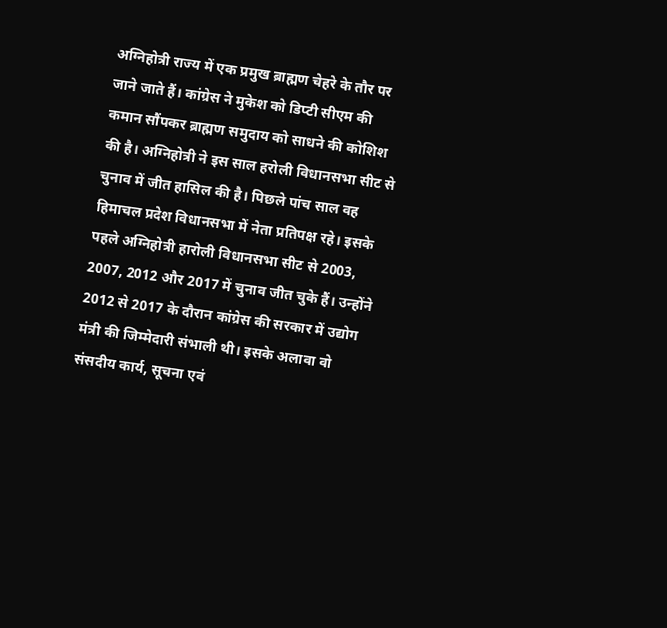अग्निहोत्री राज्य में एक प्रमुख ब्राह्मण चेहरे के तौर पर जाने जाते हैं। कांग्रेस ने मुकेश को डिप्टी सीएम की कमान सौंपकर ब्राह्मण समुदाय को साधने की कोशिश की है। अग्निहोत्री ने इस साल हरोली विधानसभा सीट से चुनाव में जीत हासिल की है। पिछले पांच साल वह हिमाचल प्रदेश विधानसभा में नेता प्रतिपक्ष रहे। इसके पहले अग्निहोत्री हारोली विधानसभा सीट से 2003, 2007, 2012 और 2017 में चुनाव जीत चुके हैं। उन्होंने 2012 से 2017 के दौरान कांग्रेस की सरकार में उद्योग मंत्री की जिम्मेदारी संभाली थी। इसके अलावा वो संसदीय कार्य, सूचना एवं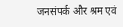जनसंपर्क और श्रम एवं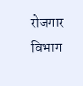रोजगार विभाग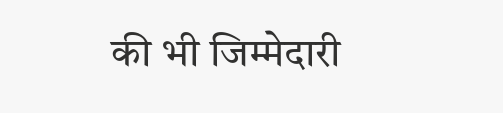की भी जिम्मेदारी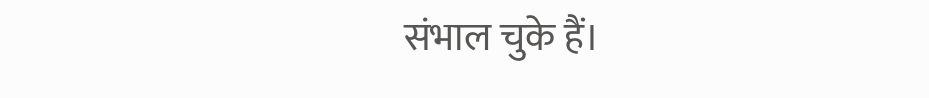संभाल चुके हैं।